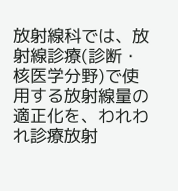放射線科では、放射線診療(診断・核医学分野)で使用する放射線量の適正化を、われわれ診療放射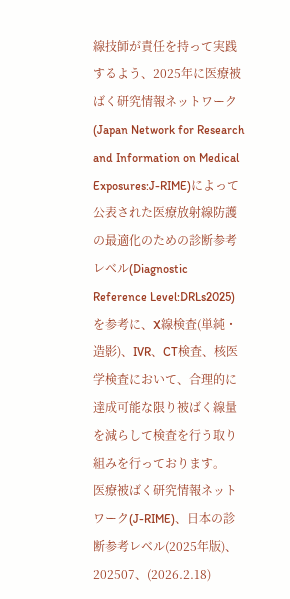線技師が責任を持って実践するよう、2025年に医療被ばく研究情報ネットワーク(Japan Network for Research and Information on Medical Exposures:J-RIME)によって公表された医療放射線防護の最適化のための診断参考レベル(Diagnostic Reference Level:DRLs2025)を参考に、X線検査(単純・造影)、IVR、CT検査、核医学検査において、合理的に達成可能な限り被ばく線量を減らして検査を行う取り組みを行っております。
医療被ばく研究情報ネットワーク(J-RIME)、日本の診断参考レベル(2025年版)、202507、(2026.2.18)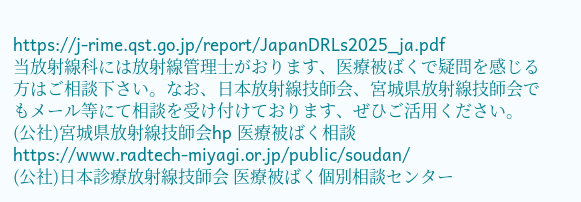https://j-rime.qst.go.jp/report/JapanDRLs2025_ja.pdf
当放射線科には放射線管理士がおります、医療被ばくで疑問を感じる方はご相談下さい。なお、日本放射線技師会、宮城県放射線技師会でもメール等にて相談を受け付けております、ぜひご活用ください。
(公社)宮城県放射線技師会hp 医療被ばく相談
https://www.radtech-miyagi.or.jp/public/soudan/
(公社)日本診療放射線技師会 医療被ばく個別相談センター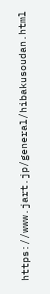https://www.jart.jp/general/hibakusoudan.html